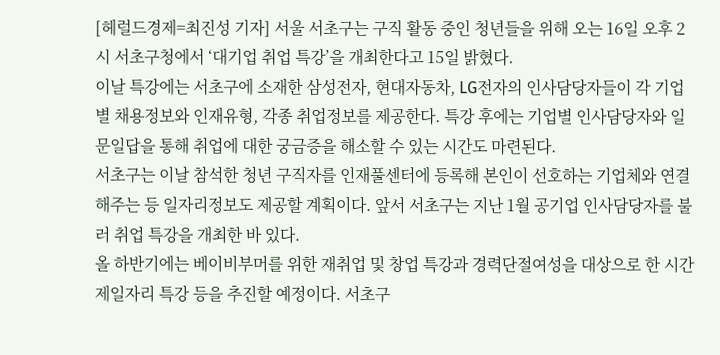[헤럴드경제=최진성 기자] 서울 서초구는 구직 활동 중인 청년들을 위해 오는 16일 오후 2시 서초구청에서 ‘대기업 취업 특강’을 개최한다고 15일 밝혔다.
이날 특강에는 서초구에 소재한 삼성전자, 현대자동차, LG전자의 인사담당자들이 각 기업별 채용정보와 인재유형, 각종 취업정보를 제공한다. 특강 후에는 기업별 인사담당자와 일문일답을 통해 취업에 대한 궁금증을 해소할 수 있는 시간도 마련된다.
서초구는 이날 참석한 청년 구직자를 인재풀센터에 등록해 본인이 선호하는 기업체와 연결해주는 등 일자리정보도 제공할 계획이다. 앞서 서초구는 지난 1월 공기업 인사담당자를 불러 취업 특강을 개최한 바 있다.
올 하반기에는 베이비부머를 위한 재취업 및 창업 특강과 경력단절여성을 대상으로 한 시간제일자리 특강 등을 추진할 예정이다. 서초구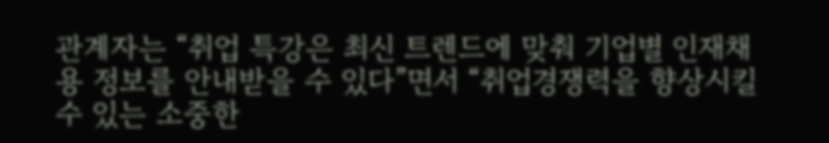관계자는 “취업 특강은 최신 트렌드에 맞춰 기업별 인재채용 정보를 안내받을 수 있다”면서 “취업경쟁력을 향상시킬 수 있는 소중한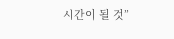시간이 될 것”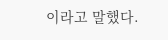이라고 말했다.